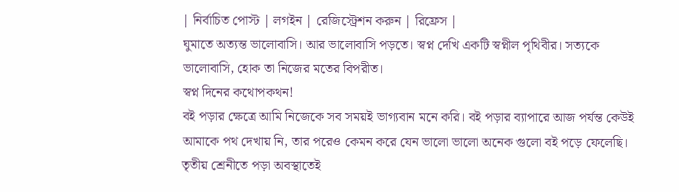| নির্বাচিত পোস্ট | লগইন | রেজিস্ট্রেশন করুন | রিফ্রেস |
ঘুমাতে অত্যন্ত ভালোবাসি। আর ভালোবাসি পড়তে। স্বপ্ন দেখি একটি স্বপ্নীল পৃথিবীর। সত্যকে ভালোবাসি, হোক তা নিজের মতের বিপরীত।
স্বপ্ন দিনের কথোপকথন!
বই পড়ার ক্ষেত্রে আমি নিজেকে সব সময়ই ভাগ্যবান মনে করি। বই পড়ার ব্যাপারে আজ পর্যন্ত কেউই আমাকে পথ দেখায় নি, তার পরেও কেমন করে যেন ভালো ভালো অনেক গুলো বই পড়ে ফেলেছি। তৃতীয় শ্রেনীতে পড়া অবস্থাতেই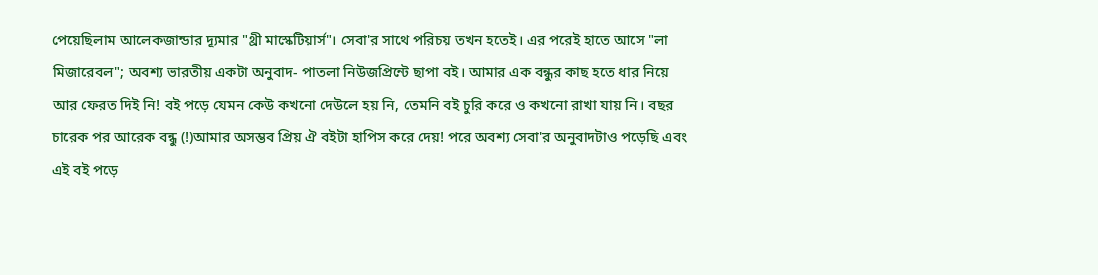পেয়েছিলাম আলেকজান্ডার দ্যূমার "থ্রী মাস্কেটিয়ার্স"। সেবা'র সাথে পরিচয় তখন হতেই। এর পরেই হাতে আসে "লা মিজারেবল"; অবশ্য ভারতীয় একটা অনুবাদ- পাতলা নিউজপ্রিন্টে ছাপা বই। আমার এক বন্ধুর কাছ হতে ধার নিয়ে আর ফেরত দিই নি! বই পড়ে যেমন কেউ কখনো দেউলে হয় নি, তেমনি বই চুরি করে ও কখনো রাখা যায় নি। বছর চারেক পর আরেক বন্ধু (!)আমার অসম্ভব প্রিয় ঐ বইটা হাপিস করে দেয়! পরে অবশ্য সেবা'র অনুবাদটাও পড়েছি এবং এই বই পড়ে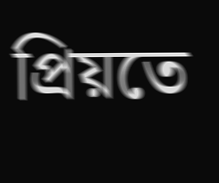প্রিয়তে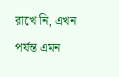রাখে নি, এখন পর্যন্ত এমন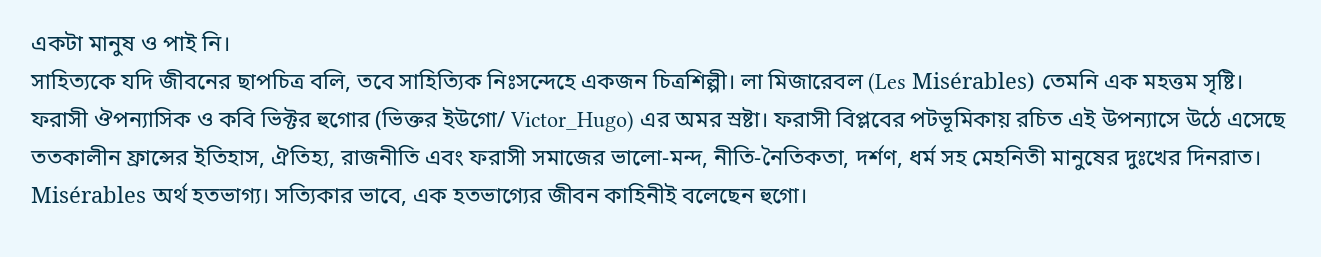একটা মানুষ ও পাই নি।
সাহিত্যকে যদি জীবনের ছাপচিত্র বলি, তবে সাহিত্যিক নিঃসন্দেহে একজন চিত্রশিল্পী। লা মিজারেবল (Les Misérables) তেমনি এক মহত্তম সৃষ্টি। ফরাসী ঔপন্যাসিক ও কবি ভিক্টর হুগোর (ভিক্তর ইউগো/ Victor_Hugo) এর অমর স্রষ্টা। ফরাসী বিপ্লবের পটভূমিকায় রচিত এই উপন্যাসে উঠে এসেছে ততকালীন ফ্রান্সের ইতিহাস, ঐতিহ্য, রাজনীতি এবং ফরাসী সমাজের ভালো-মন্দ, নীতি-নৈতিকতা, দর্শণ, ধর্ম সহ মেহনিতী মানুষের দুঃখের দিনরাত।
Misérables অর্থ হতভাগ্য। সত্যিকার ভাবে, এক হতভাগ্যের জীবন কাহিনীই বলেছেন হুগো।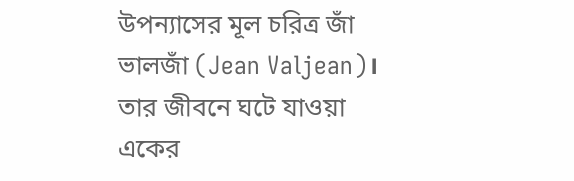উপন্যাসের মূল চরিত্র জাঁ ভালজাঁ (Jean Valjean)। তার জীবনে ঘটে যাওয়া একের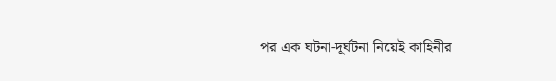পর এক ঘটনা-দূর্ঘটনা নিয়েই কাহিনীর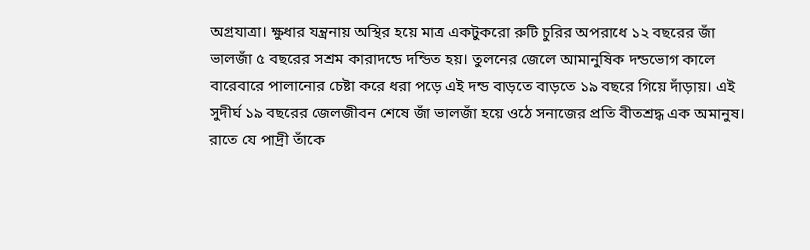অগ্রযাত্রা। ক্ষুধার যন্ত্রনায় অস্থির হয়ে মাত্র একটুকরো রুটি চুরির অপরাধে ১২ বছরের জাঁ ভালজাঁ ৫ বছরের সশ্রম কারাদন্ডে দন্ডিত হয়। তুলনের জেলে আমানুষিক দন্ডভোগ কালে বারেবারে পালানোর চেষ্টা করে ধরা পড়ে এই দন্ড বাড়তে বাড়তে ১৯ বছরে গিয়ে দাঁড়ায়। এই সুদীর্ঘ ১৯ বছরের জেলজীবন শেষে জাঁ ভালজাঁ হয়ে ওঠে সনাজের প্রতি বীতশ্রদ্ধ এক অমানুষ।
রাতে যে পাদ্রী তাঁকে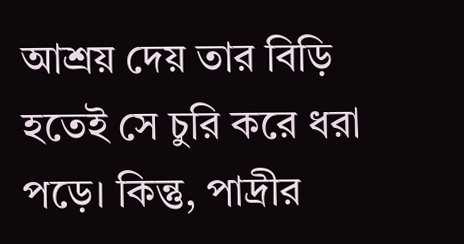আশ্রয় দেয় তার বিড়ি হতেই সে চুরি করে ধরা পড়ে। কিন্তু, পাদ্রীর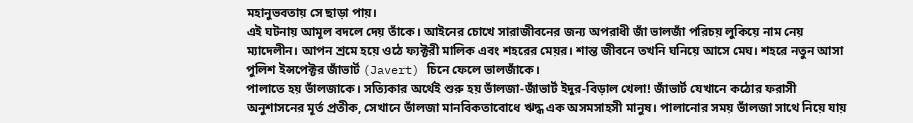মহানুভবতায় সে ছাড়া পায়।
এই ঘটনায় আমূল বদলে দেয় তাঁকে। আইনের চোখে সারাজীবনের জন্য অপরাধী জাঁ ভালজাঁ পরিচয় লুকিয়ে নাম নেয় ম্যাদেলীন। আপন শ্রমে হয়ে ওঠে ফ্যক্টরী মালিক এবং শহরের মেয়র। শান্ত জীবনে তখনি ঘনিয়ে আসে মেঘ। শহরে নতুন আসা পুলিশ ইন্সপেক্টর জাঁভার্ট (Javert) চিনে ফেলে ভালজাঁকে।
পালাতে হয় ভাঁলজাকে। সত্যিকার অর্থেই শুরু হয় ভাঁলজা-জাঁভার্ট ইদুর-বিড়াল খেলা! জাঁভার্ট যেখানে কঠোর ফরাসী অনুশাসনের মূর্ত প্রতীক, সেখানে ভাঁলজা মানবিকতাবোধে ঋদ্ধ এক অসমসাহসী মানুষ। পালানোর সময় ভাঁলজা সাথে নিয়ে যায়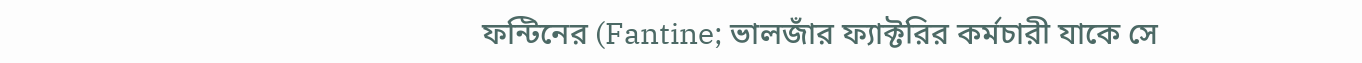ফন্টিনের (Fantine; ভালজাঁর ফ্যাক্টরির কর্মচারী যাকে সে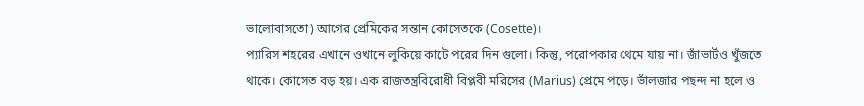ভালোবাসতো) আগের প্রেমিকের সন্তান কোসেতকে (Cosette)।
প্যারিস শহরের এখানে ওখানে লুকিয়ে কাটে পরের দিন গুলো। কিন্তু, পরোপকার থেমে যায় না। জাঁভার্টও খুঁজতে থাকে। কোসেত বড় হয়। এক রাজতন্ত্রবিরোধী বিপ্লবী মরিসের (Marius) প্রেমে পড়ে। ভাঁলজার পছন্দ না হলে ও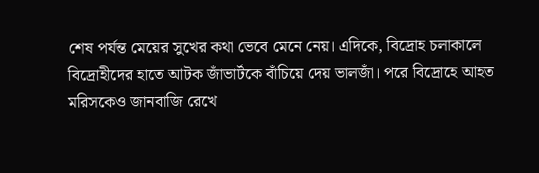শেষ পর্যন্ত মেয়ের সুখের কথা ভেবে মেনে নেয়। এদিকে, বিদ্রোহ চলাকালে বিদ্রোহীদের হাতে আটক জাঁভার্টকে বাঁচিয়ে দেয় ভালজাঁ। পরে বিদ্রোহে আহত মরিসকেও জানবাজি রেখে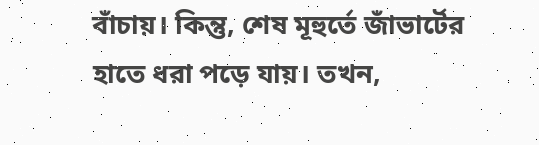বাঁচায়। কিন্তু, শেষ মূহুর্তে জাঁভার্টের হাতে ধরা পড়ে যায়। তখন,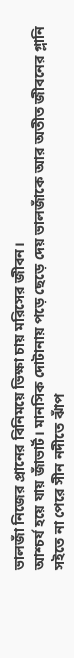ভালজাঁ নিজের প্রানের বিনিময়ে ভিক্ষা চায় মরিসের জীবন।
আশ্চর্য হয়ে যায় জাঁভার্ট। মানসিক দোটানায় পড়ে ছেড়ে দেয় ভালজাঁকে আর অতীত জীবনের গ্লানি সইতে না পেরে সীন নদীতে ঝাঁপ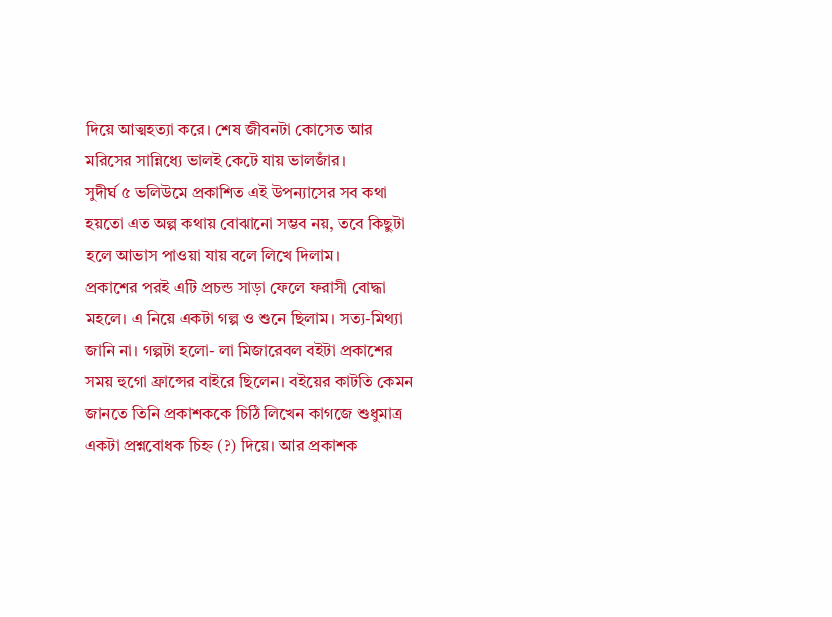দিয়ে আত্মহত্যা করে। শেষ জীবনটা কোসেত আর মরিসের সান্নিধ্যে ভালই কেটে যায় ভালজাঁর।
সুদীর্ঘ ৫ ভলিউমে প্রকাশিত এই উপন্যাসের সব কথা হয়তো এত অল্প কথায় বোঝানো সম্ভব নয়, তবে কিছুটা হলে আভাস পাওয়া যায় বলে লিখে দিলাম।
প্রকাশের পরই এটি প্রচন্ড সাড়া ফেলে ফরাসী বোদ্ধা মহলে। এ নিয়ে একটা গল্প ও শুনে ছিলাম। সত্য-মিথ্যা জানি না। গল্পটা হলো- লা মিজারেবল বইটা প্রকাশের সময় হুগো ফ্রান্সের বাইরে ছিলেন। বইয়ের কাটতি কেমন জানতে তিনি প্রকাশককে চিঠি লিখেন কাগজে শুধুমাত্র একটা প্রশ্নবোধক চিহ্ন (?) দিয়ে। আর প্রকাশক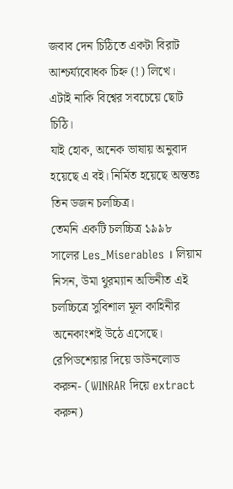জবাব দেন চিঠিতে একটা বিরাট আশ্চর্য্যবোধক চিহ্ন (!) লিখে। এটাই নাকি বিশ্বের সবচেয়ে ছোট চিঠি।
যাই হোক, অনেক ভাষায় অনুবাদ হয়েছে এ বই। নির্মিত হয়েছে অন্ততঃ তিন ডজন চলচ্চিত্র।
তেমনি একটি চলচ্চিত্র ১৯৯৮ সালের Les_Miserables । লিয়াম নিসন, উমা থুরম্যান অভিনীত এই চলচ্চিত্রে সুবিশাল মূল কাহিনীর অনেকাংশই উঠে এসেছে।
রেপিডশেয়ার দিয়ে ডাউনলোড করুন- (WINRAR দিয়ে extract করুন)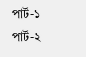পার্ট-১
পার্ট-২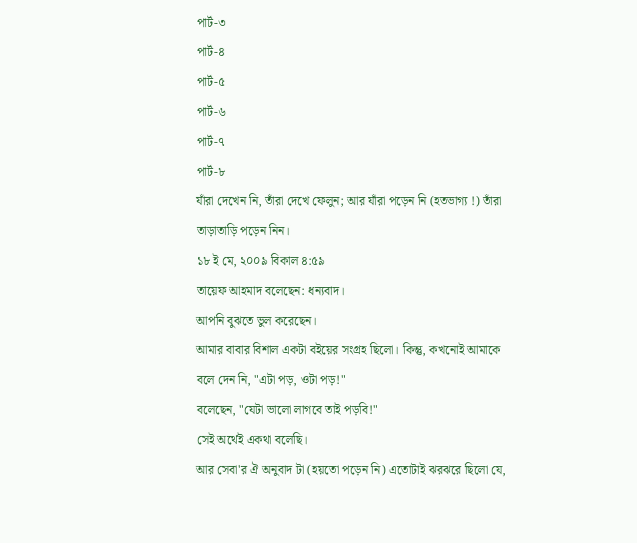পার্ট-৩
পার্ট-৪
পার্ট-৫
পার্ট-৬
পার্ট-৭
পার্ট-৮
যাঁরা দেখেন নি, তাঁরা দেখে ফেলুন; আর যাঁরা পড়েন নি (হতভাগ্য !) তাঁরা তাড়াতাড়ি পড়েন নিন।
১৮ ই মে, ২০০৯ বিকাল ৪:৫৯
তায়েফ আহমাদ বলেছেন: ধন্যবাদ।
আপনি বুঝতে ভুল করেছেন।
আমার বাবার বিশাল একটা বইয়ের সংগ্রহ ছিলো। কিন্তু, কখনোই আমাকে বলে দেন নি, "এটা পড়, ওটা পড়!"
বলেছেন, "যেটা ভালো লাগবে তাই পড়বি!"
সেই অর্থেই একথা বলেছি।
আর সেবা'র ঐ অনুবাদ টা (হয়তো পড়েন নি) এতোটাই ঝরঝরে ছিলো যে,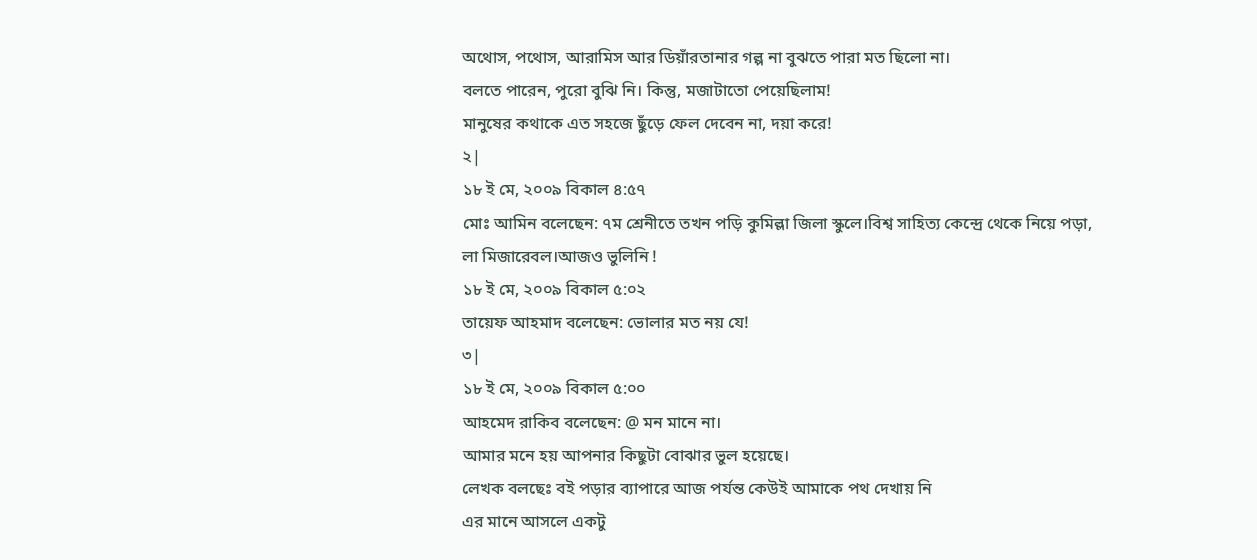অথোস, পথোস, আরামিস আর ডিয়াঁরতানার গল্প না বুঝতে পারা মত ছিলো না।
বলতে পারেন, পুরো বুঝি নি। কিন্তু, মজাটাতো পেয়েছিলাম!
মানুষের কথাকে এত সহজে ছুঁড়ে ফেল দেবেন না, দয়া করে!
২|
১৮ ই মে, ২০০৯ বিকাল ৪:৫৭
মোঃ আমিন বলেছেন: ৭ম শ্রেনীতে তখন পড়ি কুমিল্লা জিলা স্কুলে।বিশ্ব সাহিত্য কেন্দ্রে থেকে নিয়ে পড়া, লা মিজারেবল।আজও ভুলিনি !
১৮ ই মে, ২০০৯ বিকাল ৫:০২
তায়েফ আহমাদ বলেছেন: ভোলার মত নয় যে!
৩|
১৮ ই মে, ২০০৯ বিকাল ৫:০০
আহমেদ রাকিব বলেছেন: @ মন মানে না।
আমার মনে হয় আপনার কিছুটা বোঝার ভুল হয়েছে।
লেখক বলছেঃ বই পড়ার ব্যাপারে আজ পর্যন্ত কেউই আমাকে পথ দেখায় নি
এর মানে আসলে একটু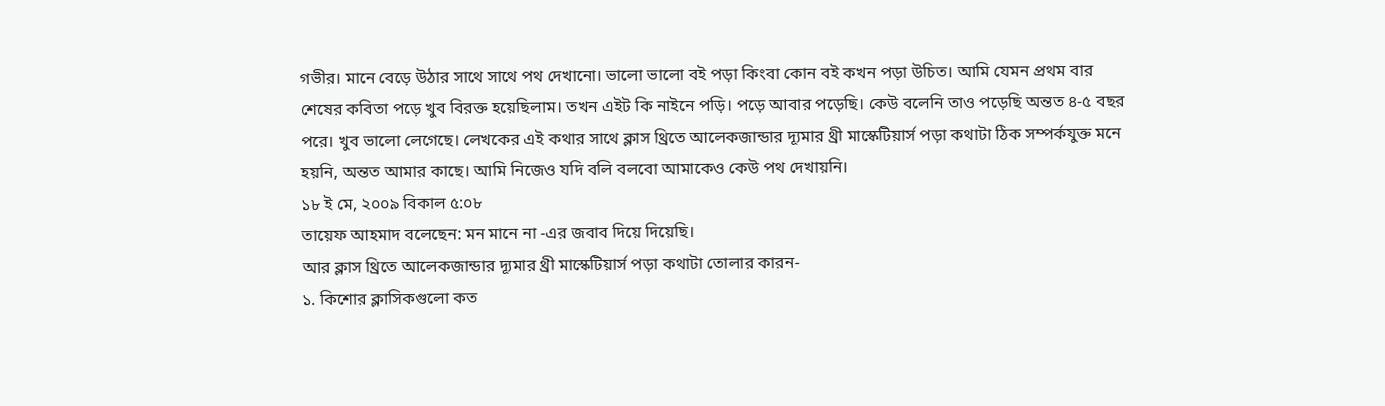গভীর। মানে বেড়ে উঠার সাথে সাথে পথ দেখানো। ভালো ভালো বই পড়া কিংবা কোন বই কখন পড়া উচিত। আমি যেমন প্রথম বার শেষের কবিতা পড়ে খুব বিরক্ত হয়েছিলাম। তখন এইট কি নাইনে পড়ি। পড়ে আবার পড়েছি। কেউ বলেনি তাও পড়েছি অন্তত ৪-৫ বছর পরে। খুব ভালো লেগেছে। লেখকের এই কথার সাথে ক্লাস থ্রিতে আলেকজান্ডার দ্যূমার থ্রী মাস্কেটিয়ার্স পড়া কথাটা ঠিক সম্পর্কযুক্ত মনে হয়নি, অন্তত আমার কাছে। আমি নিজেও যদি বলি বলবো আমাকেও কেউ পথ দেখায়নি।
১৮ ই মে, ২০০৯ বিকাল ৫:০৮
তায়েফ আহমাদ বলেছেন: মন মানে না -এর জবাব দিয়ে দিয়েছি।
আর ক্লাস থ্রিতে আলেকজান্ডার দ্যূমার থ্রী মাস্কেটিয়ার্স পড়া কথাটা তোলার কারন-
১. কিশোর ক্লাসিকগুলো কত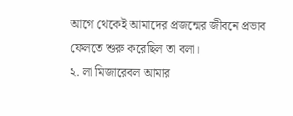আগে থেকেই আমাদের প্রজন্মের জীবনে প্রভাব ফেলতে শুরু করেছিল তা বলা।
২. লা মিজারেবল আমার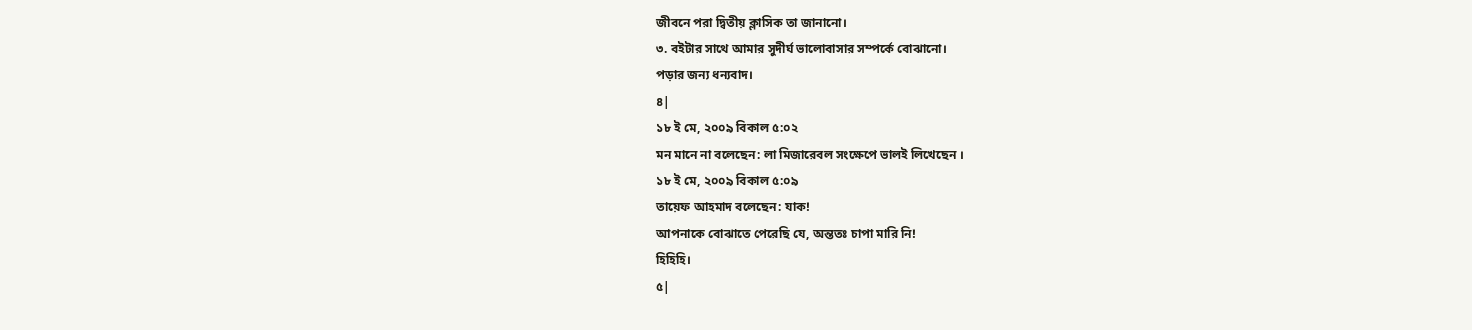জীবনে পরা দ্বিতীয় ক্লাসিক তা জানানো।
৩. বইটার সাথে আমার সুদীর্ঘ ভালোবাসার সম্পর্কে বোঝানো।
পড়ার জন্য ধন্যবাদ।
৪|
১৮ ই মে, ২০০৯ বিকাল ৫:০২
মন মানে না বলেছেন: লা মিজারেবল সংক্ষেপে ভালই লিখেছেন ।
১৮ ই মে, ২০০৯ বিকাল ৫:০৯
তায়েফ আহমাদ বলেছেন: যাক!
আপনাকে বোঝাতে পেরেছি যে, অন্ততঃ চাপা মারি নি!
হিহিহি।
৫|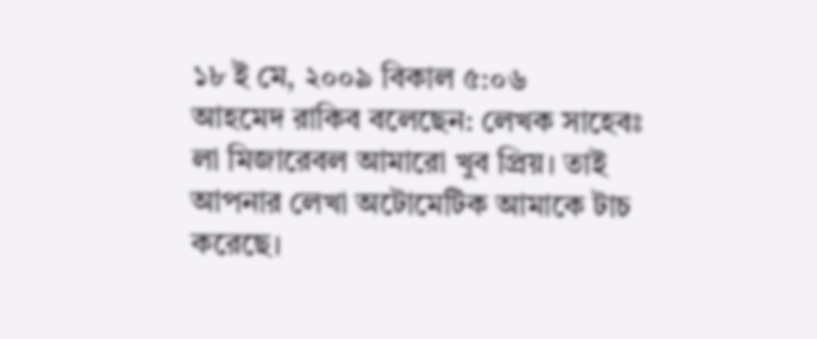১৮ ই মে, ২০০৯ বিকাল ৫:০৬
আহমেদ রাকিব বলেছেন: লেখক সাহেবঃ
লা মিজারেবল আমারো খুব প্রিয়। তাই আপনার লেখা অটোমেটিক আমাকে টাচ করেছে।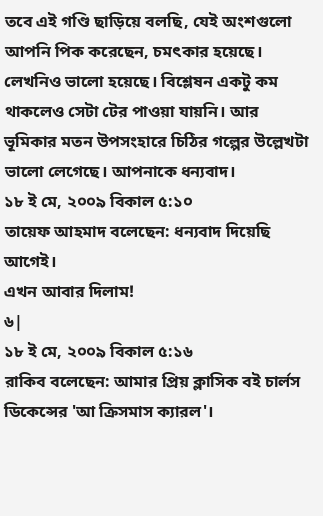তবে এই গণ্ডি ছাড়িয়ে বলছি, যেই অংশগুলো আপনি পিক করেছেন, চমৎকার হয়েছে। লেখনিও ভালো হয়েছে। বিশ্লেষন একটু কম থাকলেও সেটা টের পাওয়া যায়নি। আর ভূমিকার মতন উপসংহারে চিঠির গল্পের উল্লেখটা ভালো লেগেছে। আপনাকে ধন্যবাদ।
১৮ ই মে, ২০০৯ বিকাল ৫:১০
তায়েফ আহমাদ বলেছেন: ধন্যবাদ দিয়েছি আগেই।
এখন আবার দিলাম!
৬|
১৮ ই মে, ২০০৯ বিকাল ৫:১৬
রাকিব বলেছেন: আমার প্রিয় ক্লাসিক বই চার্লস ডিকেন্সের 'আ ক্রিসমাস ক্যারল'।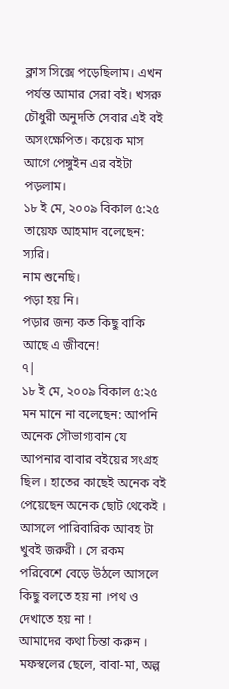ক্লাস সিক্সে পড়েছিলাম। এখন পর্যন্ত আমার সেরা বই। খসরু চৌধুরী অনুদতি সেবার এই বই অসংক্ষেপিত। কয়েক মাস আগে পেঙ্গুইন এর বইটা পড়লাম।
১৮ ই মে, ২০০৯ বিকাল ৫:২৫
তায়েফ আহমাদ বলেছেন: স্যরি।
নাম শুনেছি।
পড়া হয় নি।
পড়ার জন্য কত কিছু বাকি আছে এ জীবনে!
৭|
১৮ ই মে, ২০০৯ বিকাল ৫:২৫
মন মানে না বলেছেন: আপনি অনেক সৌভাগ্যবান যে আপনার বাবার বইয়ের সংগ্রহ ছিল । হাতের কাছেই অনেক বই পেয়েছেন অনেক ছোট থেকেই । আসলে পারিবারিক আবহ টা খুবই জরুরী । সে রকম পরিবেশে বেড়ে উঠলে আসলে কিছু বলতে হয় না ।পথ ও দেখাতে হয় না !
আমাদের কথা চিন্তা করুন । মফস্বলের ছেলে, বাবা-মা, অল্প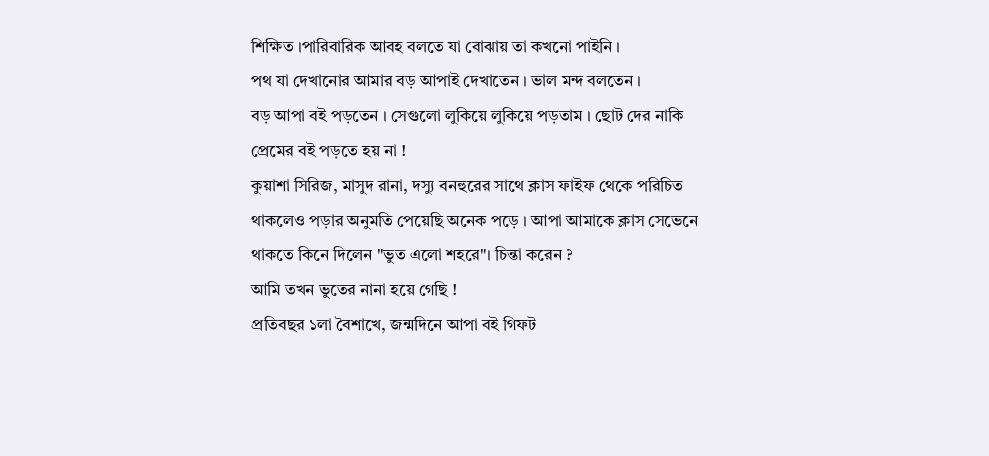শিক্ষিত ।পারিবারিক আবহ বলতে যা বোঝায় তা কখনো পাইনি ।
পথ যা দেখানোর আমার বড় আপাই দেখাতেন । ভাল মন্দ বলতেন ।
বড় আপা বই পড়তেন । সেগুলো লুকিয়ে লুকিয়ে পড়তাম । ছোট দের নাকি প্রেমের বই পড়তে হয় না !
কুয়াশা সিরিজ, মাসুদ রানা, দস্যু বনহুরের সাথে ক্লাস ফাইফ থেকে পরিচিত থাকলেও পড়ার অনুমতি পেয়েছি অনেক পড়ে । আপা আমাকে ক্লাস সেভেনে থাকতে কিনে দিলেন "ভুত এলো শহরে"। চিন্তা করেন ?
আমি তখন ভুতের নানা হয়ে গেছি !
প্রতিবছর ১লা বৈশাখে, জন্মদিনে আপা বই গিফট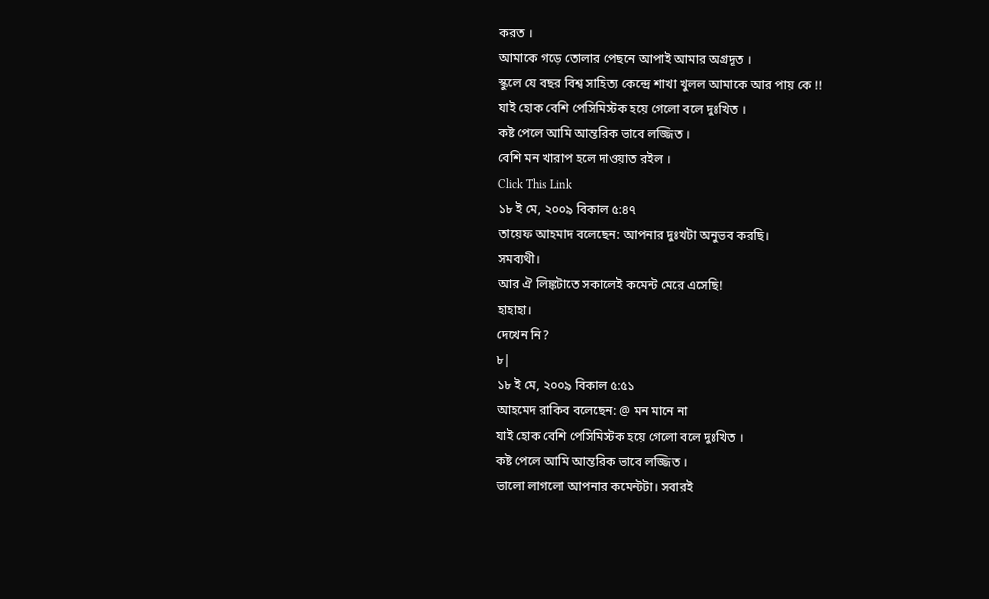করত ।
আমাকে গড়ে তোলার পেছনে আপাই আমার অগ্রদূত ।
স্কুলে যে বছর বিশ্ব সাহিত্য কেন্দ্রে শাখা খুলল আমাকে আর পায় কে !!
যাই হোক বেশি পেসিমিস্টক হয়ে গেলো বলে দুঃখিত ।
কষ্ট পেলে আমি আন্তরিক ভাবে লজ্জিত ।
বেশি মন খারাপ হলে দাওয়াত রইল ।
Click This Link
১৮ ই মে, ২০০৯ বিকাল ৫:৪৭
তায়েফ আহমাদ বলেছেন: আপনার দুঃখটা অনুভব করছি।
সমব্যথী।
আর ঐ লিঙ্কটাতে সকালেই কমেন্ট মেরে এসেছি!
হাহাহা।
দেখেন নি?
৮|
১৮ ই মে, ২০০৯ বিকাল ৫:৫১
আহমেদ রাকিব বলেছেন: @ মন মানে না
যাই হোক বেশি পেসিমিস্টক হয়ে গেলো বলে দুঃখিত ।
কষ্ট পেলে আমি আন্তরিক ভাবে লজ্জিত ।
ভালো লাগলো আপনার কমেন্টটা। সবারই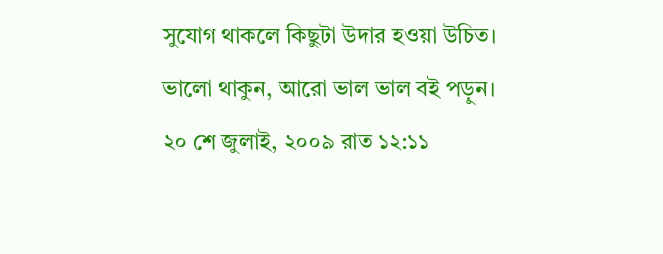সুযোগ থাকলে কিছুটা উদার হওয়া উচিত। ভালো থাকুন, আরো ভাল ভাল বই পড়ুন।
২০ শে জুলাই, ২০০৯ রাত ১২:১১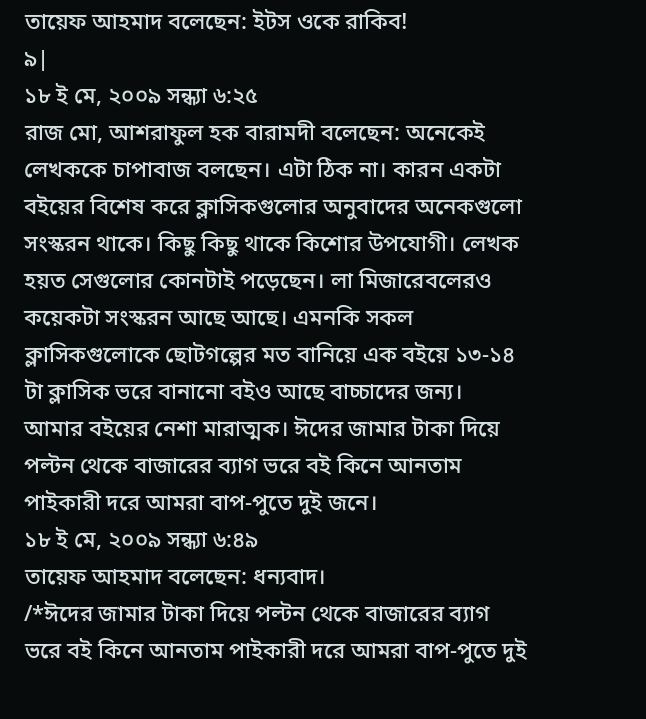তায়েফ আহমাদ বলেছেন: ইটস ওকে রাকিব!
৯|
১৮ ই মে, ২০০৯ সন্ধ্যা ৬:২৫
রাজ মো, আশরাফুল হক বারামদী বলেছেন: অনেকেই লেখককে চাপাবাজ বলছেন। এটা ঠিক না। কারন একটা বইয়ের বিশেষ করে ক্লাসিকগুলোর অনুবাদের অনেকগুলো সংস্করন থাকে। কিছু কিছু থাকে কিশোর উপযোগী। লেখক হয়ত সেগুলোর কোনটাই পড়েছেন। লা মিজারেবলেরও কয়েকটা সংস্করন আছে আছে। এমনকি সকল ক্লাসিকগুলোকে ছোটগল্পের মত বানিয়ে এক বইয়ে ১৩-১৪ টা ক্লাসিক ভরে বানানো বইও আছে বাচ্চাদের জন্য।
আমার বইয়ের নেশা মারাত্মক। ঈদের জামার টাকা দিয়ে পল্টন থেকে বাজারের ব্যাগ ভরে বই কিনে আনতাম পাইকারী দরে আমরা বাপ-পুতে দুই জনে।
১৮ ই মে, ২০০৯ সন্ধ্যা ৬:৪৯
তায়েফ আহমাদ বলেছেন: ধন্যবাদ।
/*ঈদের জামার টাকা দিয়ে পল্টন থেকে বাজারের ব্যাগ ভরে বই কিনে আনতাম পাইকারী দরে আমরা বাপ-পুতে দুই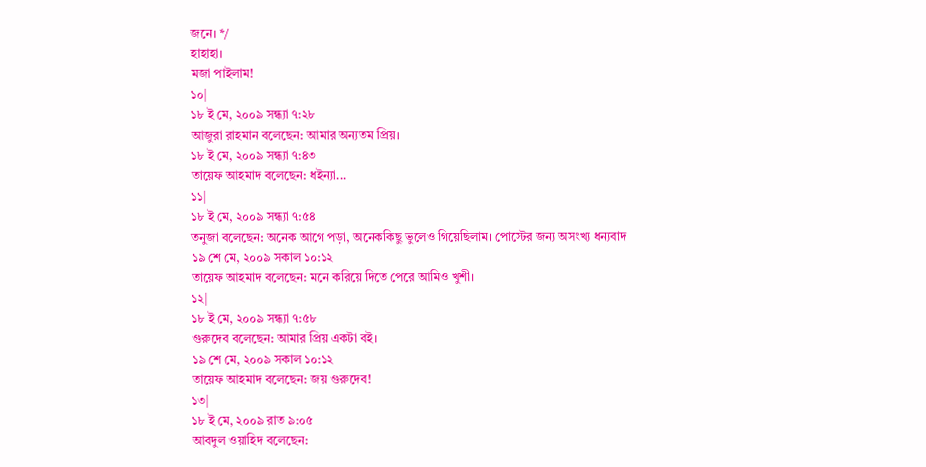জনে। */
হাহাহা।
মজা পাইলাম!
১০|
১৮ ই মে, ২০০৯ সন্ধ্যা ৭:২৮
আজুরা রাহমান বলেছেন: আমার অন্যতম প্রিয়।
১৮ ই মে, ২০০৯ সন্ধ্যা ৭:৪৩
তায়েফ আহমাদ বলেছেন: ধইন্যা...
১১|
১৮ ই মে, ২০০৯ সন্ধ্যা ৭:৫৪
তনুজা বলেছেন: অনেক আগে পড়া, অনেককিছু ভুলেও গিয়েছিলাম। পোস্টের জন্য অসংখ্য ধন্যবাদ
১৯ শে মে, ২০০৯ সকাল ১০:১২
তায়েফ আহমাদ বলেছেন: মনে করিয়ে দিতে পেরে আমিও খুশী।
১২|
১৮ ই মে, ২০০৯ সন্ধ্যা ৭:৫৮
গুরুদেব বলেছেন: আমার প্রিয় একটা বই।
১৯ শে মে, ২০০৯ সকাল ১০:১২
তায়েফ আহমাদ বলেছেন: জয় গুরুদেব!
১৩|
১৮ ই মে, ২০০৯ রাত ৯:০৫
আবদুল ওয়াহিদ বলেছেন: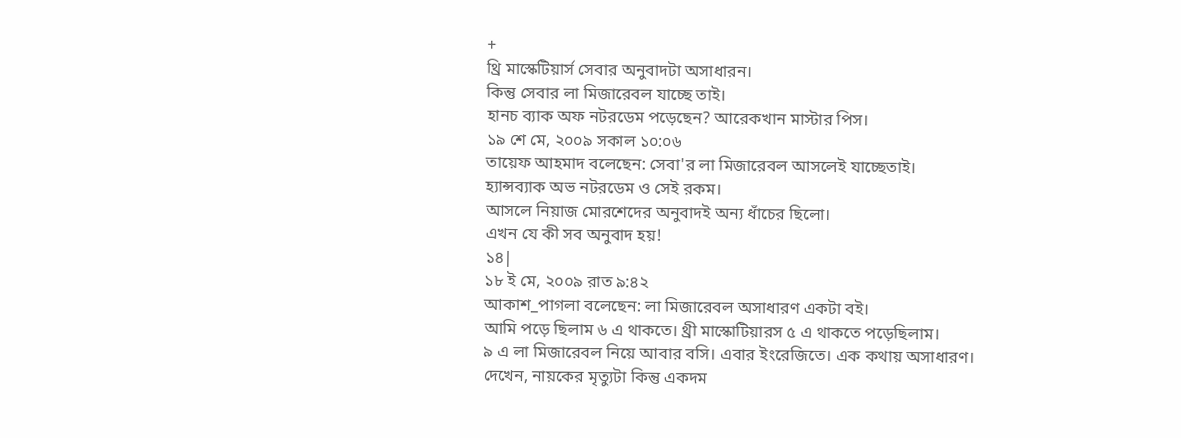+
থ্রি মাস্কেটিয়ার্স সেবার অনুবাদটা অসাধারন।
কিন্তু সেবার লা মিজারেবল যাচ্ছে তাই।
হানচ ব্যাক অফ নটরডেম পড়েছেন? আরেকখান মাস্টার পিস।
১৯ শে মে, ২০০৯ সকাল ১০:০৬
তায়েফ আহমাদ বলেছেন: সেবা'র লা মিজারেবল আসলেই যাচ্ছেতাই।
হ্যান্সব্যাক অভ নটরডেম ও সেই রকম।
আসলে নিয়াজ মোরশেদের অনুবাদই অন্য ধাঁচের ছিলো।
এখন যে কী সব অনুবাদ হয়!
১৪|
১৮ ই মে, ২০০৯ রাত ৯:৪২
আকাশ_পাগলা বলেছেন: লা মিজারেবল অসাধারণ একটা বই।
আমি পড়ে ছিলাম ৬ এ থাকতে। থ্রী মাস্কোটিয়ারস ৫ এ থাকতে পড়েছিলাম।
৯ এ লা মিজারেবল নিয়ে আবার বসি। এবার ইংরেজিতে। এক কথায় অসাধারণ।
দেখেন, নায়কের মৃত্যুটা কিন্তু একদম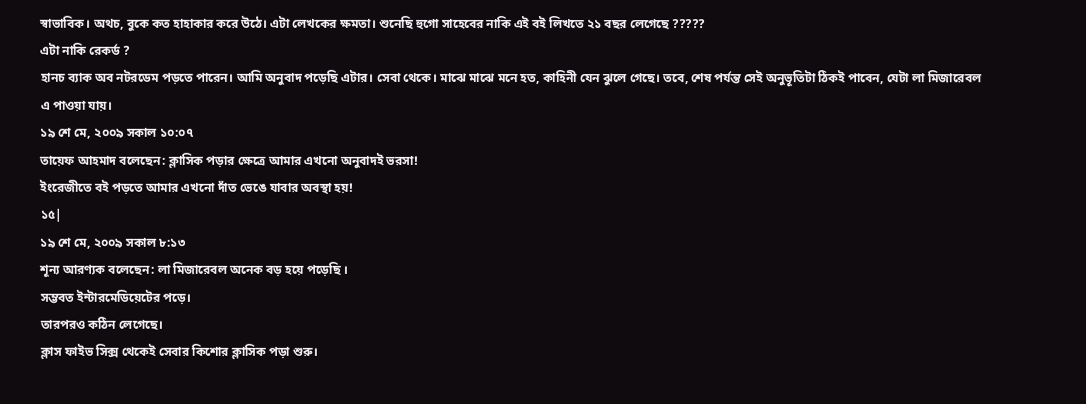স্বাভাবিক। অথচ, বুকে কত হাহাকার করে উঠে। এটা লেখকের ক্ষমতা। শুনেছি হুগো সাহেবের নাকি এই বই লিখতে ২১ বছর লেগেছে ?????
এটা নাকি রেকর্ড ?
হানচ ব্যাক অব নটরডেম পড়তে পারেন। আমি অনুবাদ পড়েছি এটার। সেবা থেকে। মাঝে মাঝে মনে হত, কাহিনী যেন ঝুলে গেছে। তবে, শেষ পর্যন্ত সেই অনুভূতিটা ঠিকই পাবেন, যেটা লা মিজারেবল এ পাওয়া যায়।
১৯ শে মে, ২০০৯ সকাল ১০:০৭
তায়েফ আহমাদ বলেছেন: ক্লাসিক পড়ার ক্ষেত্রে আমার এখনো অনুবাদই ভরসা!
ইংরেজীতে বই পড়তে আমার এখনো দাঁত ভেঙে যাবার অবস্থা হয়!
১৫|
১৯ শে মে, ২০০৯ সকাল ৮:১৩
শূন্য আরণ্যক বলেছেন: লা মিজারেবল অনেক বড় হয়ে পড়েছি ।
সম্ভবত ইন্টারমেডিয়েটের পড়ে।
তারপরও কঠিন লেগেছে।
ক্লাস ফাইভ সিক্স থেকেই সেবার কিশোর ক্লাসিক পড়া শুরু।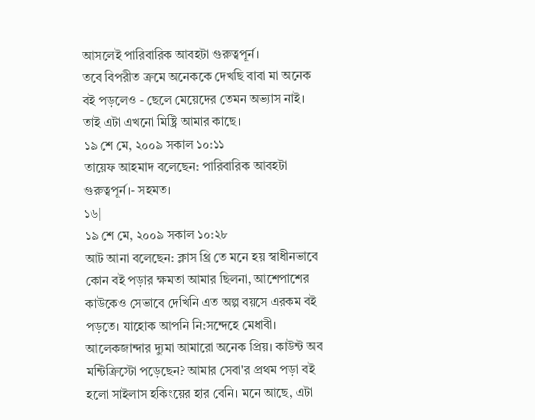আসলেই পারিবারিক আবহটা গুরুত্বপূর্ন।
তবে বিপরীত ক্রমে অনেককে দেখছি বাবা মা অনেক বই পড়লেও - ছেলে মেয়েদের তেমন অভ্যাস নাই।
তাই এটা এখনো মিষ্ট্রি আমার কাছে।
১৯ শে মে, ২০০৯ সকাল ১০:১১
তায়েফ আহমাদ বলেছেন: পারিবারিক আবহটা গুরুত্বপূর্ন।- সহমত।
১৬|
১৯ শে মে, ২০০৯ সকাল ১০:২৮
আট আনা বলেছেন: ক্লাস থ্রি তে মনে হয় স্বাধীনভাবে কোন বই পড়ার ক্ষমতা আমার ছিলনা, আশেপাশের কাউকেও সেভাবে দেখিনি এত অল্প বয়সে এরকম বই পড়তে। যাহোক আপনি নি:সন্দেহে মেধাবী।
আলেকজান্দার দ্যুমা আমারো অনেক প্রিয়। কাউন্ট অব মন্টিক্রিস্টো পড়েছেন? আমার সেবা'র প্রথম পড়া বই হলো সাইলাস হকিংয়ের হার বেনি। মনে আছে, এটা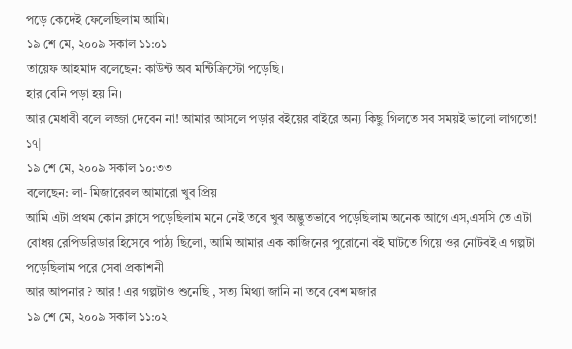পড়ে কেদেই ফেলেছিলাম আমি।
১৯ শে মে, ২০০৯ সকাল ১১:০১
তায়েফ আহমাদ বলেছেন: কাউন্ট অব মন্টিক্রিস্টো পড়েছি।
হার বেনি পড়া হয় নি।
আর মেধাবী বলে লজ্জা দেবেন না! আমার আসলে পড়ার বইয়ের বাইরে অন্য কিছু গিলতে সব সময়ই ভালো লাগতো!
১৭|
১৯ শে মে, ২০০৯ সকাল ১০:৩৩
বলেছেন: লা- মিজারেবল আমারো খুব প্রিয়
আমি এটা প্রথম কোন ক্লাসে পড়েছিলাম মনে নেই তবে খুব অদ্ভুতভাবে পড়েছিলাম অনেক আগে এস,এসসি তে এটা বোধয় রেপিডরিডার হিসেবে পাঠ্য ছিলো, আমি আমার এক কাজিনের পুরোনো বই ঘাটতে গিয়ে ওর নোটবই এ গল্পটা পড়েছিলাম পরে সেবা প্রকাশনী
আর আপনার ? আর ! এর গল্পটাও শুনেছি , সত্য মিথ্যা জানি না তবে বেশ মজার
১৯ শে মে, ২০০৯ সকাল ১১:০২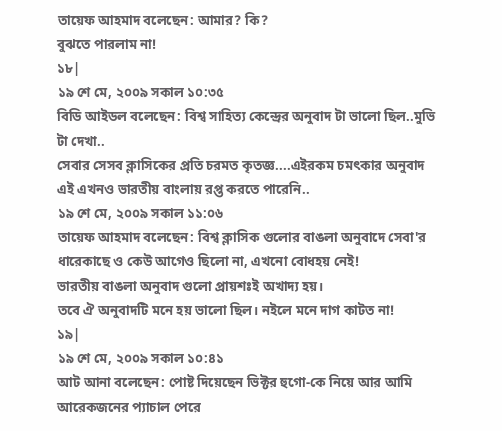তায়েফ আহমাদ বলেছেন: আমার? কি?
বুঝতে পারলাম না!
১৮|
১৯ শে মে, ২০০৯ সকাল ১০:৩৫
বিডি আইডল বলেছেন: বিশ্ব সাহিত্য কেন্দ্রের অনুবাদ টা ভালো ছিল..মুভি টা দেখা..
সেবার সেসব ক্লাসিকের প্রতি চরমত কৃতজ্ঞ....এইরকম চমৎকার অনুবাদ এই এখনও ভারতীয় বাংলায় রপ্ত করতে পারেনি..
১৯ শে মে, ২০০৯ সকাল ১১:০৬
তায়েফ আহমাদ বলেছেন: বিশ্ব ক্লাসিক গুলোর বাঙলা অনুবাদে সেবা'র ধারেকাছে ও কেউ আগেও ছিলো না, এখনো বোধহয় নেই!
ভারতীয় বাঙলা অনুবাদ গুলো প্রায়শঃই অখাদ্য হয়।
তবে ঐ অনুবাদটি মনে হয় ভালো ছিল। নইলে মনে দাগ কাটত না!
১৯|
১৯ শে মে, ২০০৯ সকাল ১০:৪১
আট আনা বলেছেন: পোষ্ট দিয়েছেন ভিক্টর হুগো-কে নিয়ে আর আমি আরেকজনের প্যাচাল পেরে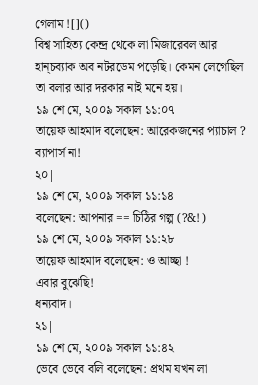গেলাম ![]()
বিশ্ব সাহিত্য কেন্দ্র থেকে লা মিজারেবল আর হান্চব্যাক অব নটরডেম পড়েছি। কেমন লেগেছিল তা বলার আর দরকার নাই মনে হয়।
১৯ শে মে, ২০০৯ সকাল ১১:০৭
তায়েফ আহমাদ বলেছেন: আরেকজনের প্যাচাল ?
ব্যাপার্স না!
২০|
১৯ শে মে, ২০০৯ সকাল ১১:১৪
বলেছেন: আপনার == চিঠির গল্প (?&!)
১৯ শে মে, ২০০৯ সকাল ১১:২৮
তায়েফ আহমাদ বলেছেন: ও আচ্ছা !
এবার বুঝেছি!
ধন্যবাদ।
২১|
১৯ শে মে, ২০০৯ সকাল ১১:৪২
ভেবে ভেবে বলি বলেছেন: প্রথম যখন লা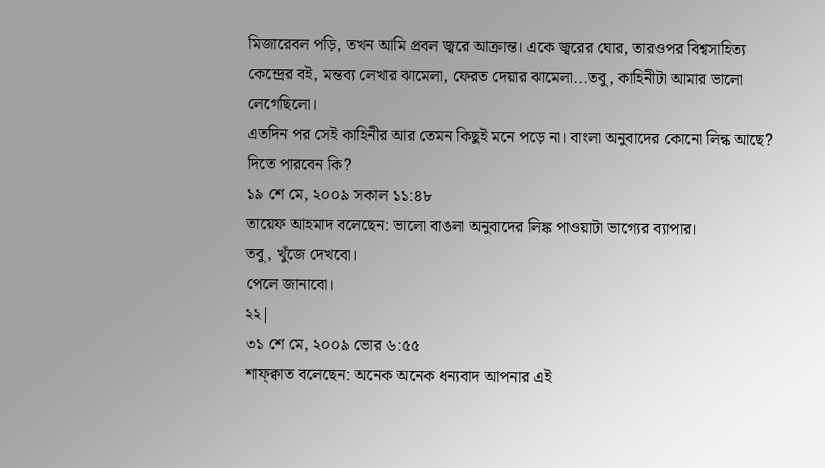মিজারেবল পড়ি, তখন আমি প্রবল জ্বরে আক্রান্ত। একে জ্বরের ঘোর, তারওপর বিশ্বসাহিত্য কেন্দ্রের বই, মন্তব্য লেখার ঝামেলা, ফেরত দেয়ার ঝামেলা...তবু, কাহিনীটা আমার ভালো লেগেছিলো।
এতদিন পর সেই কাহিনীর আর তেমন কিছুই মনে পড়ে না। বাংলা অনুবাদের কোনো লিন্ক আছে? দিতে পারবেন কি?
১৯ শে মে, ২০০৯ সকাল ১১:৪৮
তায়েফ আহমাদ বলেছেন: ভালো বাঙলা অনুবাদের লিঙ্ক পাওয়াটা ভাগ্যের ব্যাপার।
তবু, খুঁজে দেখবো।
পেলে জানাবো।
২২|
৩১ শে মে, ২০০৯ ভোর ৬:৫৫
শাফ্ক্বাত বলেছেন: অনেক অনেক ধন্যবাদ আপনার এই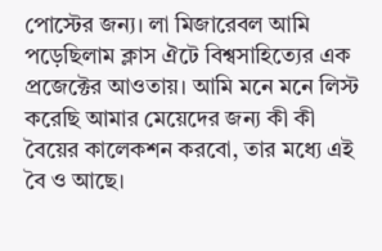পোস্টের জন্য। লা মিজারেবল আমি পড়েছিলাম ক্লাস ঐটে বিশ্বসাহিত্যের এক প্রজেক্টের আওতায়। আমি মনে মনে লিস্ট করেছি আমার মেয়েদের জন্য কী কী বৈয়ের কালেকশন করবো, তার মধ্যে এই বৈ ও আছে।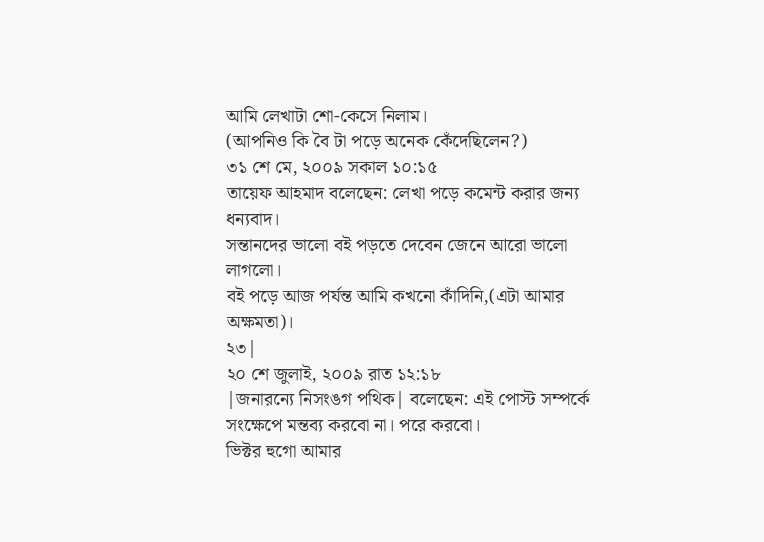আমি লেখাটা শো-কেসে নিলাম।
(আপনিও কি বৈ টা পড়ে অনেক কেঁদেছিলেন?)
৩১ শে মে, ২০০৯ সকাল ১০:১৫
তায়েফ আহমাদ বলেছেন: লেখা পড়ে কমেন্ট করার জন্য ধন্যবাদ।
সন্তানদের ভালো বই পড়তে দেবেন জেনে আরো ভালো লাগলো।
বই পড়ে আজ পর্যন্ত আমি কখনো কাঁদিনি,(এটা আমার অক্ষমতা)।
২৩|
২০ শে জুলাই, ২০০৯ রাত ১২:১৮
|জনারন্যে নিসংঙগ পথিক| বলেছেন: এই পোস্ট সম্পর্কে সংক্ষেপে মন্তব্য করবো না। পরে করবো।
ভিক্টর হুগো আমার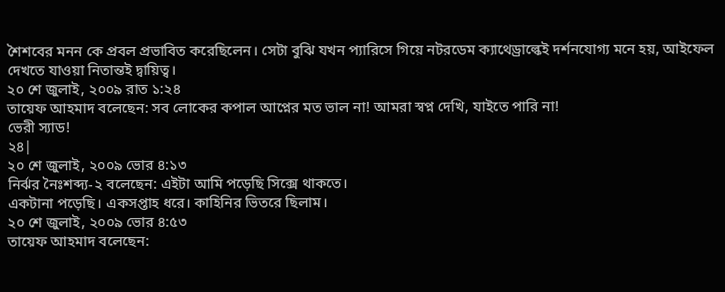শৈশবের মনন কে প্রবল প্রভাবিত করেছিলেন। সেটা বুঝি যখন প্যারিসে গিয়ে নটরডেম ক্যাথেড্রাল্কেই দর্শনযোগ্য মনে হয়, আইফেল দেখতে যাওয়া নিতান্তই দ্বায়িত্ব।
২০ শে জুলাই, ২০০৯ রাত ১:২৪
তায়েফ আহমাদ বলেছেন: সব লোকের কপাল আপ্নের মত ভাল না! আমরা স্বপ্ন দেখি, যাইতে পারি না!
ভেরী স্যাড!
২৪|
২০ শে জুলাই, ২০০৯ ভোর ৪:১৩
নির্ঝর নৈঃশব্দ্য-২ বলেছেন: এইটা আমি পড়েছি সিক্সে থাকতে।
একটানা পড়েছি। একসপ্তাহ ধরে। কাহিনির ভিতরে ছিলাম।
২০ শে জুলাই, ২০০৯ ভোর ৪:৫৩
তায়েফ আহমাদ বলেছেন: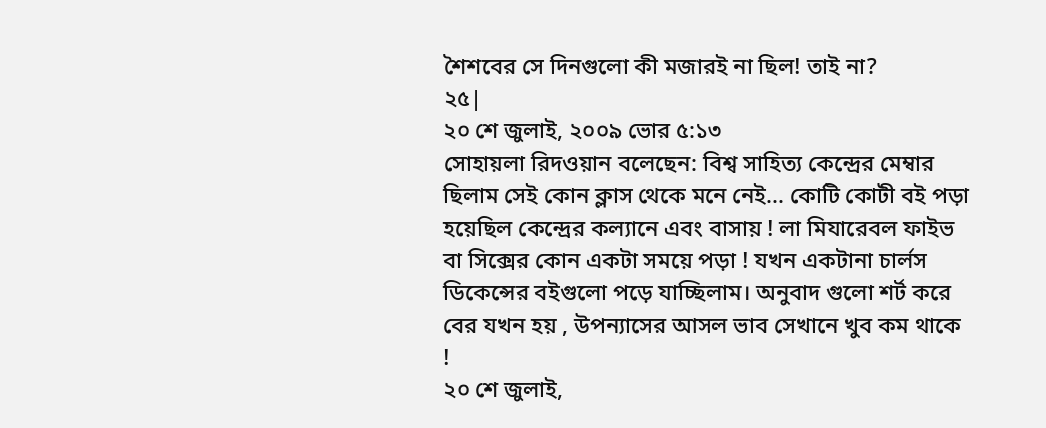শৈশবের সে দিনগুলো কী মজারই না ছিল! তাই না?
২৫|
২০ শে জুলাই, ২০০৯ ভোর ৫:১৩
সোহায়লা রিদওয়ান বলেছেন: বিশ্ব সাহিত্য কেন্দ্রের মেম্বার ছিলাম সেই কোন ক্লাস থেকে মনে নেই... কোটি কোটী বই পড়া হয়েছিল কেন্দ্রের কল্যানে এবং বাসায় ! লা মিযারেবল ফাইভ বা সিক্সের কোন একটা সময়ে পড়া ! যখন একটানা চার্লস ডিকেন্সের বইগুলো পড়ে যাচ্ছিলাম। অনুবাদ গুলো শর্ট করে বের যখন হয় , উপন্যাসের আসল ভাব সেখানে খুব কম থাকে !
২০ শে জুলাই,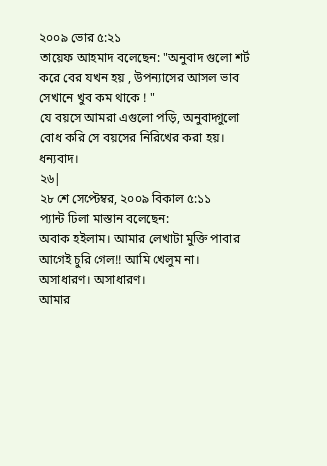২০০৯ ভোর ৫:২১
তায়েফ আহমাদ বলেছেন: "অনুবাদ গুলো শর্ট করে বের যখন হয় , উপন্যাসের আসল ভাব সেখানে খুব কম থাকে ! "
যে বয়সে আমরা এগুলো পড়ি, অনুবাদ্গুলো বোধ করি সে বয়সের নিরিখের করা হয়।
ধন্যবাদ।
২৬|
২৮ শে সেপ্টেম্বর, ২০০৯ বিকাল ৫:১১
প্যান্ট ঢিলা মাস্তান বলেছেন:
অবাক হইলাম। আমার লেখাটা মুক্তি পাবার আগেই চুরি গেল!! আমি খেলুম না।
অসাধারণ। অসাধারণ।
আমার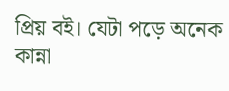প্রিয় বই। যেটা পড়ে অনেক কান্না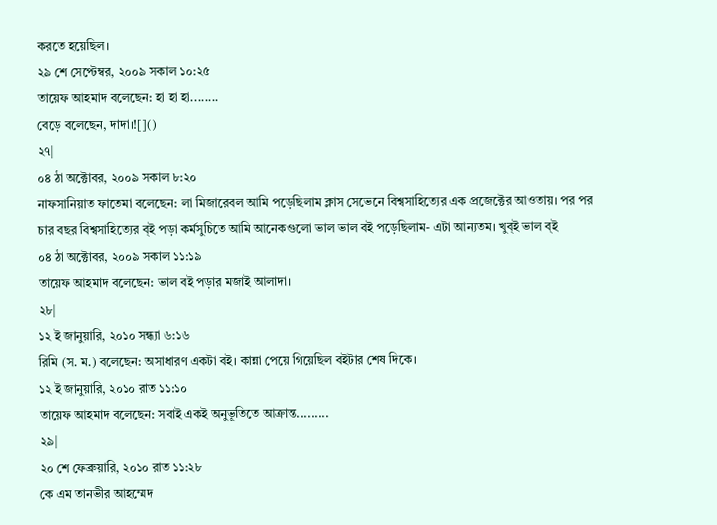করতে হয়েছিল।
২৯ শে সেপ্টেম্বর, ২০০৯ সকাল ১০:২৫
তায়েফ আহমাদ বলেছেন: হা হা হা........
বেড়ে বলেছেন, দাদা।![]()
২৭|
০৪ ঠা অক্টোবর, ২০০৯ সকাল ৮:২০
নাফসানিয়াত ফাতেমা বলেছেন: লা মিজারেবল আমি পড়েছিলাম ক্লাস সেভেনে বিশ্বসাহিত্যের এক প্রজেক্টের আওতায়। পর পর চার বছর বিশ্বসাহিত্যের ব্ই পড়া কর্মসুচিতে আমি আনেকগুলো ভাল ভাল বই পড়েছিলাম- এটা আন্যতম। খুব্ই ভাল ব্ই
০৪ ঠা অক্টোবর, ২০০৯ সকাল ১১:১৯
তায়েফ আহমাদ বলেছেন: ভাল বই পড়ার মজাই আলাদা।
২৮|
১২ ই জানুয়ারি, ২০১০ সন্ধ্যা ৬:১৬
রিমি (স. ম.) বলেছেন: অসাধারণ একটা বই। কান্না পেয়ে গিয়েছিল বইটার শেষ দিকে।
১২ ই জানুয়ারি, ২০১০ রাত ১১:১০
তায়েফ আহমাদ বলেছেন: সবাই একই অনুভূতিতে আক্রান্ত.........
২৯|
২০ শে ফেব্রুয়ারি, ২০১০ রাত ১১:২৮
কে এম তানভীর আহম্মেদ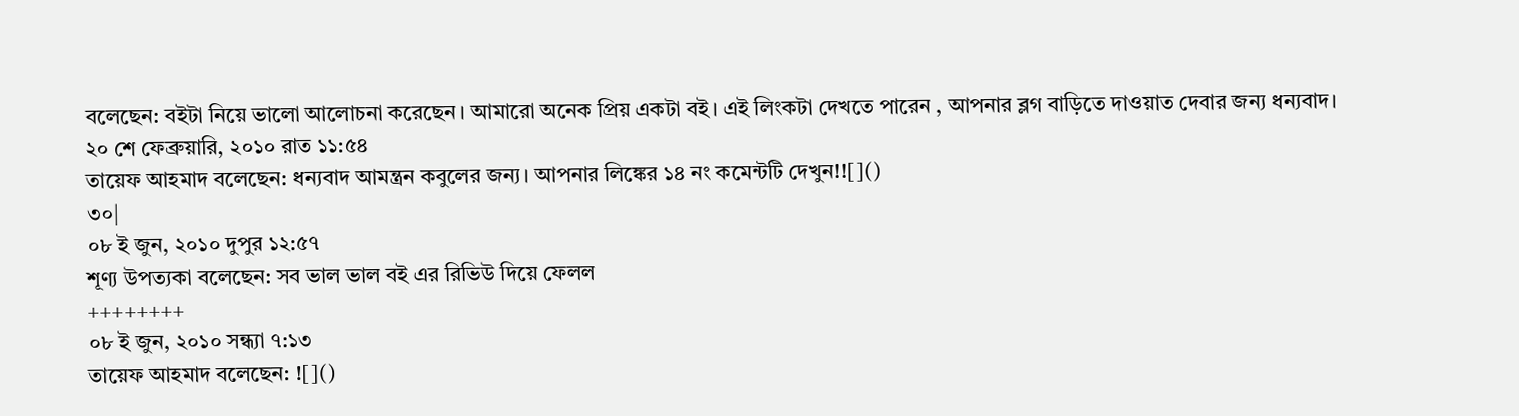বলেছেন: বইটা নিয়ে ভালো আলোচনা করেছেন। আমারো অনেক প্রিয় একটা বই। এই লিংকটা দেখতে পারেন , আপনার ব্লগ বাড়িতে দাওয়াত দেবার জন্য ধন্যবাদ।
২০ শে ফেব্রুয়ারি, ২০১০ রাত ১১:৫৪
তায়েফ আহমাদ বলেছেন: ধন্যবাদ আমন্ত্রন কবুলের জন্য। আপনার লিঙ্কের ১৪ নং কমেন্টটি দেখুন!![]()
৩০|
০৮ ই জুন, ২০১০ দুপুর ১২:৫৭
শূণ্য উপত্যকা বলেছেন: সব ভাল ভাল বই এর রিভিউ দিয়ে ফেলল
++++++++
০৮ ই জুন, ২০১০ সন্ধ্যা ৭:১৩
তায়েফ আহমাদ বলেছেন: ![]()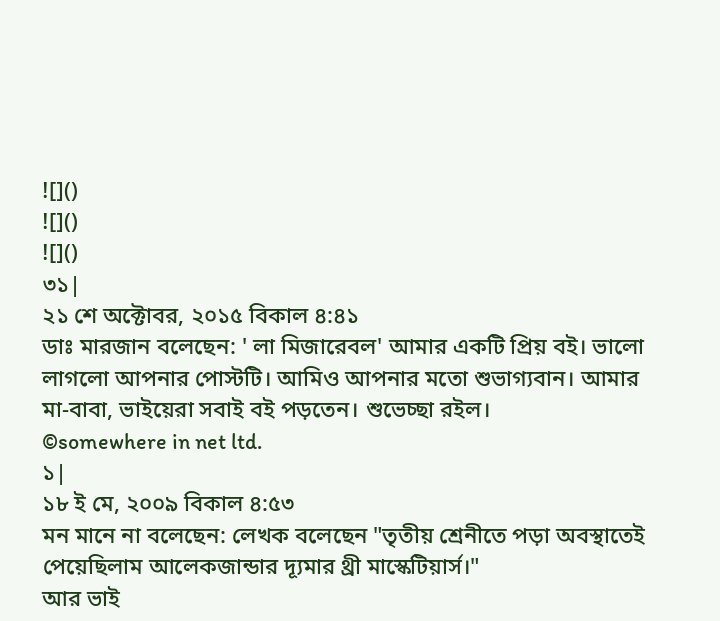![]()
![]()
![]()
৩১|
২১ শে অক্টোবর, ২০১৫ বিকাল ৪:৪১
ডাঃ মারজান বলেছেন: ' লা মিজারেবল' আমার একটি প্রিয় বই। ভালো লাগলো আপনার পোস্টটি। আমিও আপনার মতো শুভাগ্যবান। আমার মা-বাবা, ভাইয়েরা সবাই বই পড়তেন। শুভেচ্ছা রইল।
©somewhere in net ltd.
১|
১৮ ই মে, ২০০৯ বিকাল ৪:৫৩
মন মানে না বলেছেন: লেখক বলেছেন "তৃতীয় শ্রেনীতে পড়া অবস্থাতেই পেয়েছিলাম আলেকজান্ডার দ্যূমার থ্রী মাস্কেটিয়ার্স।"
আর ভাই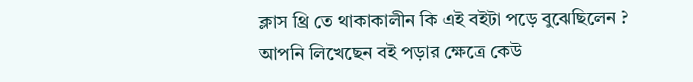ক্লাস থ্রি তে থাকাকালীন কি এই বইটা পড়ে বুঝেছিলেন ?
আপনি লিখেছেন বই পড়ার ক্ষেত্রে কেউ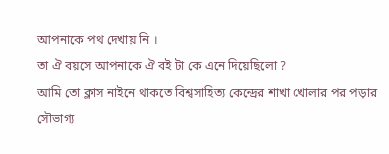আপনাকে পথ দেখায় নি ।
তা ঐ বয়সে আপনাকে ঐ বই টা কে এনে দিয়েছিলো ?
আমি তো ক্লাস নাইনে থাকতে বিশ্বসাহিত্য কেন্দ্রের শাখা খোলার পর পড়ার সৌভাগ্য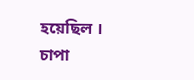হয়েছিল ।
চাপা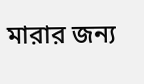মারার জন্য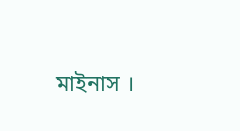মাইনাস ।